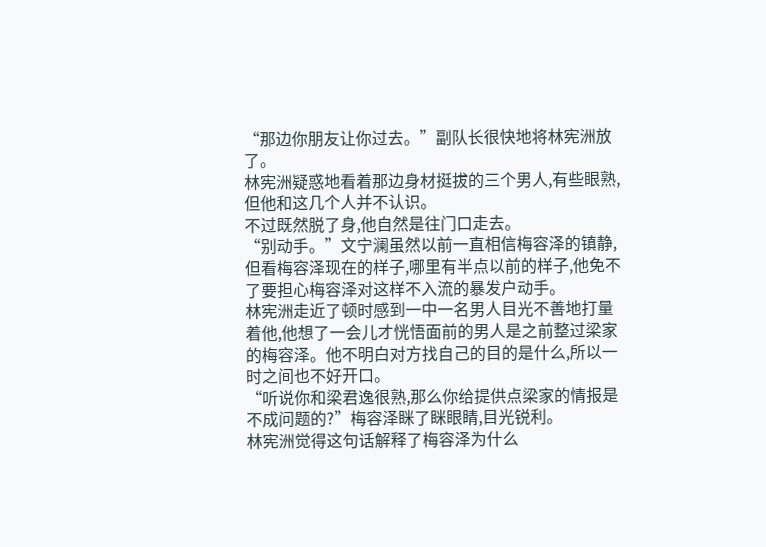“那边你朋友让你过去。”副队长很快地将林宪洲放了。
林宪洲疑惑地看着那边身材挺拔的三个男人,有些眼熟,但他和这几个人并不认识。
不过既然脱了身,他自然是往门口走去。
“别动手。”文宁澜虽然以前一直相信梅容泽的镇静,但看梅容泽现在的样子,哪里有半点以前的样子,他免不了要担心梅容泽对这样不入流的暴发户动手。
林宪洲走近了顿时感到一中一名男人目光不善地打量着他,他想了一会儿才恍悟面前的男人是之前整过梁家的梅容泽。他不明白对方找自己的目的是什么,所以一时之间也不好开口。
“听说你和梁君逸很熟,那么你给提供点梁家的情报是不成问题的?”梅容泽眯了眯眼睛,目光锐利。
林宪洲觉得这句话解释了梅容泽为什么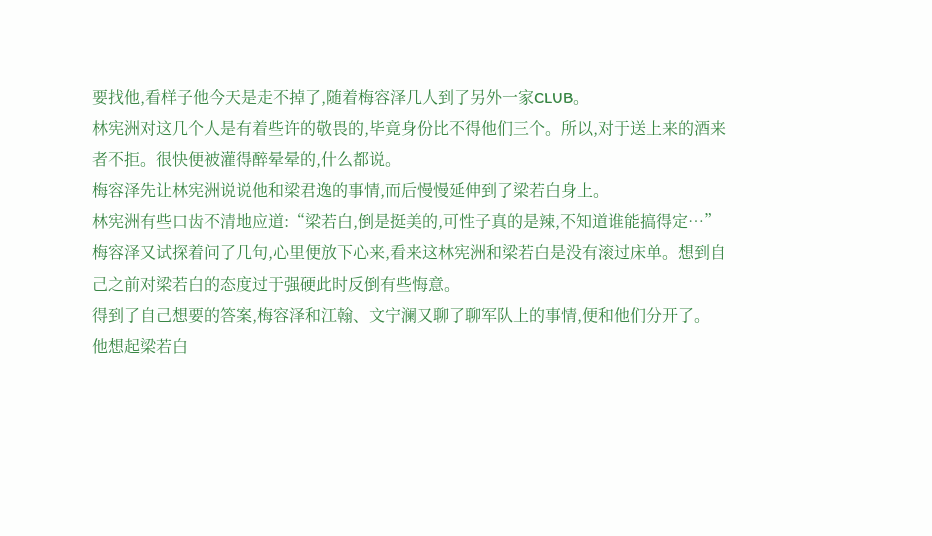要找他,看样子他今天是走不掉了,随着梅容泽几人到了另外一家CLUB。
林宪洲对这几个人是有着些许的敬畏的,毕竟身份比不得他们三个。所以,对于送上来的酒来者不拒。很快便被灌得醉晕晕的,什么都说。
梅容泽先让林宪洲说说他和梁君逸的事情,而后慢慢延伸到了梁若白身上。
林宪洲有些口齿不清地应道:“梁若白,倒是挺美的,可性子真的是辣,不知道谁能搞得定…”
梅容泽又试探着问了几句,心里便放下心来,看来这林宪洲和梁若白是没有滚过床单。想到自己之前对梁若白的态度过于强硬此时反倒有些悔意。
得到了自己想要的答案,梅容泽和江翰、文宁澜又聊了聊军队上的事情,便和他们分开了。
他想起梁若白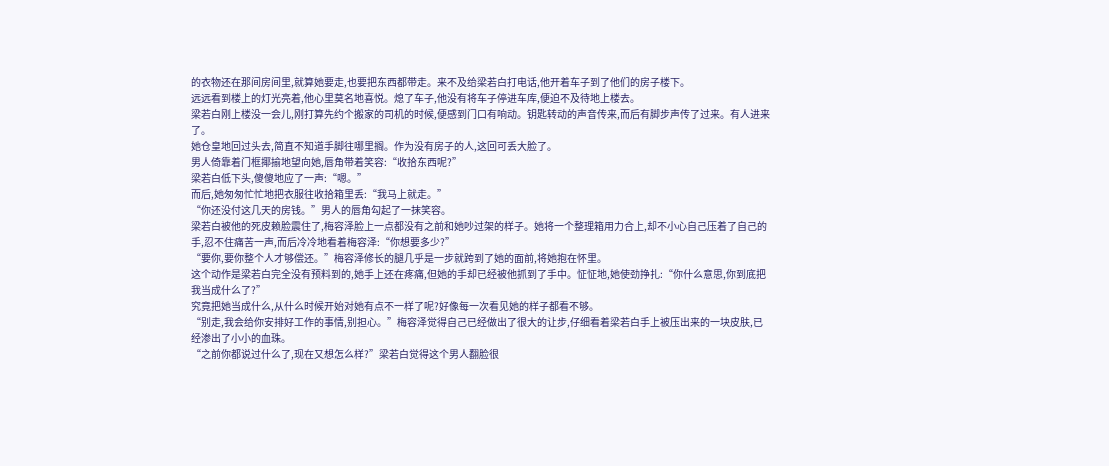的衣物还在那间房间里,就算她要走,也要把东西都带走。来不及给梁若白打电话,他开着车子到了他们的房子楼下。
远远看到楼上的灯光亮着,他心里莫名地喜悦。熄了车子,他没有将车子停进车库,便迫不及待地上楼去。
梁若白刚上楼没一会儿,刚打算先约个搬家的司机的时候,便感到门口有响动。钥匙转动的声音传来,而后有脚步声传了过来。有人进来了。
她仓皇地回过头去,简直不知道手脚往哪里搁。作为没有房子的人,这回可丢大脸了。
男人倚靠着门框揶揄地望向她,唇角带着笑容:“收拾东西呢?”
梁若白低下头,傻傻地应了一声:“嗯。”
而后,她匆匆忙忙地把衣服往收拾箱里丢:“我马上就走。”
“你还没付这几天的房钱。”男人的唇角勾起了一抹笑容。
梁若白被他的死皮赖脸震住了,梅容泽脸上一点都没有之前和她吵过架的样子。她将一个整理箱用力合上,却不小心自己压着了自己的手,忍不住痛苦一声,而后冷冷地看着梅容泽:“你想要多少?”
“要你,要你整个人才够偿还。”梅容泽修长的腿几乎是一步就跨到了她的面前,将她抱在怀里。
这个动作是梁若白完全没有预料到的,她手上还在疼痛,但她的手却已经被他抓到了手中。怔怔地,她使劲挣扎:“你什么意思,你到底把我当成什么了?”
究竟把她当成什么,从什么时候开始对她有点不一样了呢?好像每一次看见她的样子都看不够。
“别走,我会给你安排好工作的事情,别担心。”梅容泽觉得自己已经做出了很大的让步,仔细看着梁若白手上被压出来的一块皮肤,已经渗出了小小的血珠。
“之前你都说过什么了,现在又想怎么样?”梁若白觉得这个男人翻脸很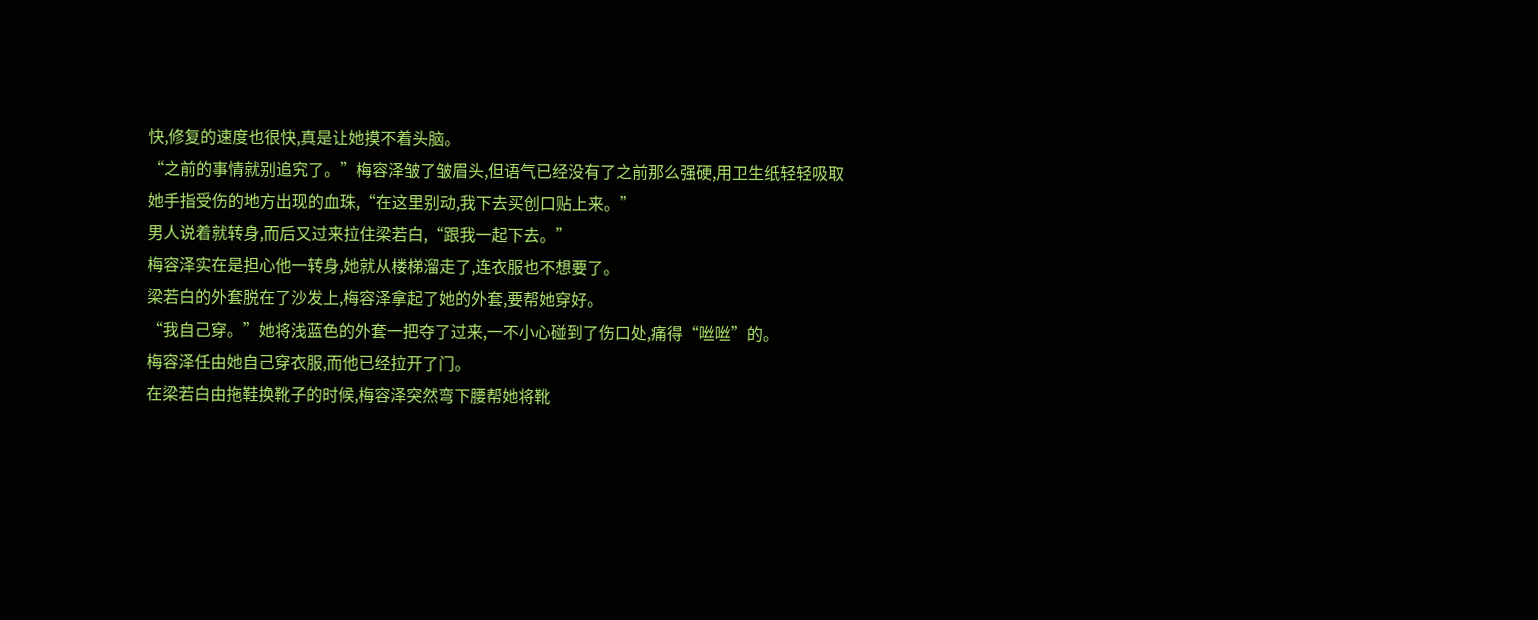快,修复的速度也很快,真是让她摸不着头脑。
“之前的事情就别追究了。”梅容泽皱了皱眉头,但语气已经没有了之前那么强硬,用卫生纸轻轻吸取她手指受伤的地方出现的血珠,“在这里别动,我下去买创口贴上来。”
男人说着就转身,而后又过来拉住梁若白,“跟我一起下去。”
梅容泽实在是担心他一转身,她就从楼梯溜走了,连衣服也不想要了。
梁若白的外套脱在了沙发上,梅容泽拿起了她的外套,要帮她穿好。
“我自己穿。”她将浅蓝色的外套一把夺了过来,一不小心碰到了伤口处,痛得“咝咝”的。
梅容泽任由她自己穿衣服,而他已经拉开了门。
在梁若白由拖鞋换靴子的时候,梅容泽突然弯下腰帮她将靴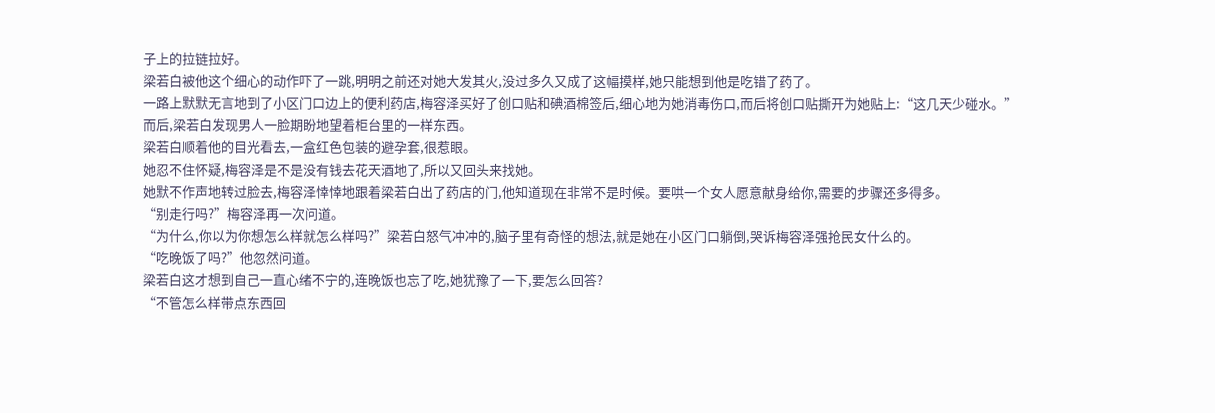子上的拉链拉好。
梁若白被他这个细心的动作吓了一跳,明明之前还对她大发其火,没过多久又成了这幅摸样,她只能想到他是吃错了药了。
一路上默默无言地到了小区门口边上的便利药店,梅容泽买好了创口贴和碘酒棉签后,细心地为她消毒伤口,而后将创口贴撕开为她贴上:“这几天少碰水。”
而后,梁若白发现男人一脸期盼地望着柜台里的一样东西。
梁若白顺着他的目光看去,一盒红色包装的避孕套,很惹眼。
她忍不住怀疑,梅容泽是不是没有钱去花天酒地了,所以又回头来找她。
她默不作声地转过脸去,梅容泽悻悻地跟着梁若白出了药店的门,他知道现在非常不是时候。要哄一个女人愿意献身给你,需要的步骤还多得多。
“别走行吗?”梅容泽再一次问道。
“为什么,你以为你想怎么样就怎么样吗?”梁若白怒气冲冲的,脑子里有奇怪的想法,就是她在小区门口躺倒,哭诉梅容泽强抢民女什么的。
“吃晚饭了吗?”他忽然问道。
梁若白这才想到自己一直心绪不宁的,连晚饭也忘了吃,她犹豫了一下,要怎么回答?
“不管怎么样带点东西回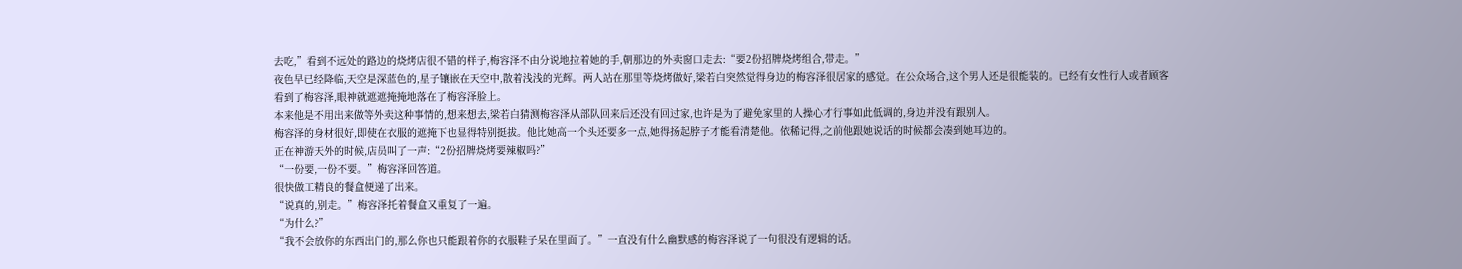去吃,”看到不远处的路边的烧烤店很不错的样子,梅容泽不由分说地拉着她的手,朝那边的外卖窗口走去:“要2份招牌烧烤组合,带走。”
夜色早已经降临,天空是深蓝色的,星子镶嵌在天空中,散着浅浅的光辉。两人站在那里等烧烤做好,梁若白突然觉得身边的梅容泽很居家的感觉。在公众场合,这个男人还是很能装的。已经有女性行人或者顾客看到了梅容泽,眼神就遮遮掩掩地落在了梅容泽脸上。
本来他是不用出来做等外卖这种事情的,想来想去,梁若白猜测梅容泽从部队回来后还没有回过家,也许是为了避免家里的人操心才行事如此低调的,身边并没有跟别人。
梅容泽的身材很好,即使在衣服的遮掩下也显得特别挺拔。他比她高一个头还要多一点,她得扬起脖子才能看清楚他。依稀记得,之前他跟她说话的时候都会凑到她耳边的。
正在神游天外的时候,店员叫了一声:“2份招牌烧烤要辣椒吗?”
“一份要,一份不要。”梅容泽回答道。
很快做工精良的餐盒便递了出来。
“说真的,别走。”梅容泽托着餐盒又重复了一遍。
“为什么?”
“我不会放你的东西出门的,那么你也只能跟着你的衣服鞋子呆在里面了。”一直没有什么幽默感的梅容泽说了一句很没有逻辑的话。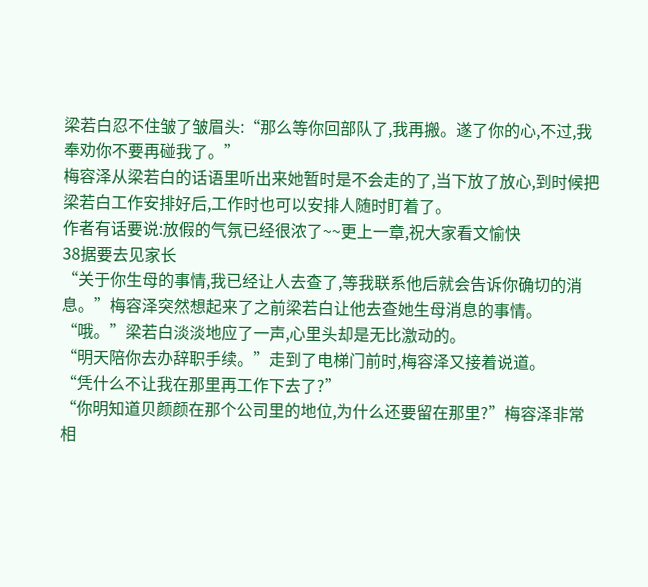梁若白忍不住皱了皱眉头:“那么等你回部队了,我再搬。遂了你的心,不过,我奉劝你不要再碰我了。”
梅容泽从梁若白的话语里听出来她暂时是不会走的了,当下放了放心,到时候把梁若白工作安排好后,工作时也可以安排人随时盯着了。
作者有话要说:放假的气氛已经很浓了~~更上一章,祝大家看文愉快
38据要去见家长
“关于你生母的事情,我已经让人去查了,等我联系他后就会告诉你确切的消息。”梅容泽突然想起来了之前梁若白让他去查她生母消息的事情。
“哦。”梁若白淡淡地应了一声,心里头却是无比激动的。
“明天陪你去办辞职手续。”走到了电梯门前时,梅容泽又接着说道。
“凭什么不让我在那里再工作下去了?”
“你明知道贝颜颜在那个公司里的地位,为什么还要留在那里?”梅容泽非常相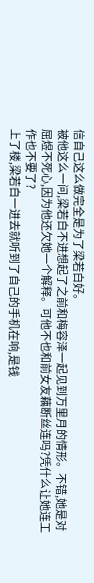信自己这么做完全是为了梁若白好。
被他这么一问,梁若白不进想起了之前和梅容泽一起见到万里月的情形。不错,她是对屈煜不死心,因为他还欠她一个解释。可他不也和前女友藕断丝连吗?凭什么让她连工作也不要了?
上了楼,梁若白一进去就听到了自己的手机在响,是钱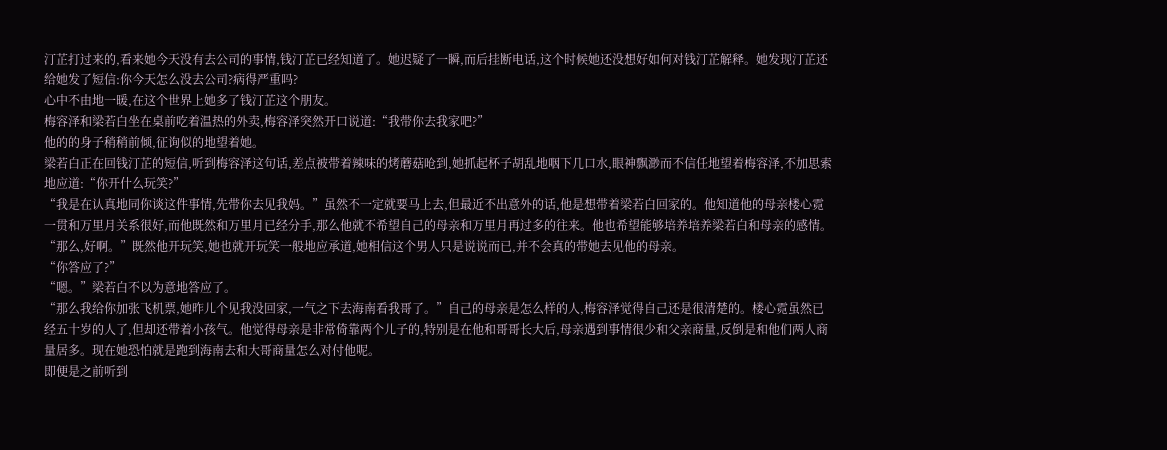汀芷打过来的,看来她今天没有去公司的事情,钱汀芷已经知道了。她迟疑了一瞬,而后挂断电话,这个时候她还没想好如何对钱汀芷解释。她发现汀芷还给她发了短信:你今天怎么没去公司?病得严重吗?
心中不由地一暖,在这个世界上她多了钱汀芷这个朋友。
梅容泽和梁若白坐在桌前吃着温热的外卖,梅容泽突然开口说道:“我带你去我家吧?”
他的的身子稍稍前倾,征询似的地望着她。
梁若白正在回钱汀芷的短信,听到梅容泽这句话,差点被带着辣味的烤蘑菇呛到,她抓起杯子胡乱地咽下几口水,眼神飘渺而不信任地望着梅容泽,不加思索地应道:“你开什么玩笑?”
“我是在认真地同你谈这件事情,先带你去见我妈。”虽然不一定就要马上去,但最近不出意外的话,他是想带着梁若白回家的。他知道他的母亲楼心霓一贯和万里月关系很好,而他既然和万里月已经分手,那么他就不希望自己的母亲和万里月再过多的往来。他也希望能够培养培养梁若白和母亲的感情。
“那么,好啊。”既然他开玩笑,她也就开玩笑一般地应承道,她相信这个男人只是说说而已,并不会真的带她去见他的母亲。
“你答应了?”
“嗯。”梁若白不以为意地答应了。
“那么我给你加张飞机票,她昨儿个见我没回家,一气之下去海南看我哥了。”自己的母亲是怎么样的人,梅容泽觉得自己还是很清楚的。楼心霓虽然已经五十岁的人了,但却还带着小孩气。他觉得母亲是非常倚靠两个儿子的,特别是在他和哥哥长大后,母亲遇到事情很少和父亲商量,反倒是和他们两人商量居多。现在她恐怕就是跑到海南去和大哥商量怎么对付他呢。
即便是之前听到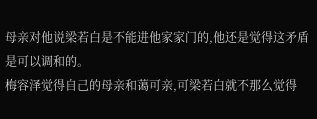母亲对他说梁若白是不能进他家家门的,他还是觉得这矛盾是可以调和的。
梅容泽觉得自己的母亲和蔼可亲,可梁若白就不那么觉得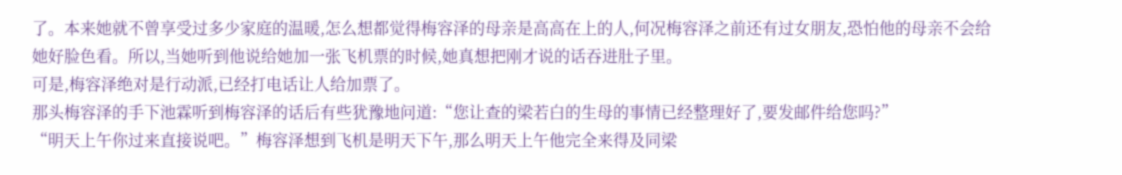了。本来她就不曾享受过多少家庭的温暖,怎么想都觉得梅容泽的母亲是高高在上的人,何况梅容泽之前还有过女朋友,恐怕他的母亲不会给她好脸色看。所以,当她听到他说给她加一张飞机票的时候,她真想把刚才说的话吞进肚子里。
可是,梅容泽绝对是行动派,已经打电话让人给加票了。
那头梅容泽的手下池霖听到梅容泽的话后有些犹豫地问道:“您让查的梁若白的生母的事情已经整理好了,要发邮件给您吗?”
“明天上午你过来直接说吧。”梅容泽想到飞机是明天下午,那么明天上午他完全来得及同梁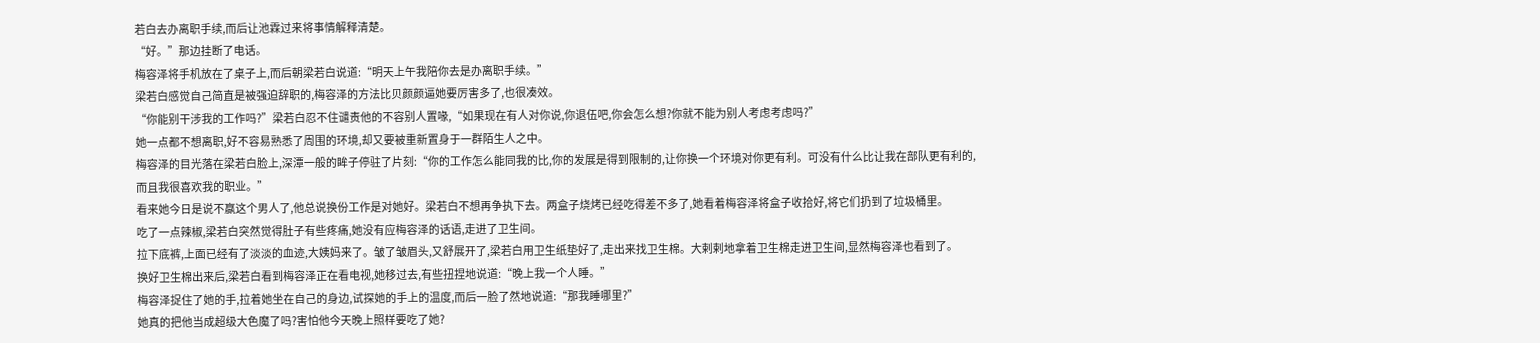若白去办离职手续,而后让池霖过来将事情解释清楚。
“好。”那边挂断了电话。
梅容泽将手机放在了桌子上,而后朝梁若白说道:“明天上午我陪你去是办离职手续。”
梁若白感觉自己简直是被强迫辞职的,梅容泽的方法比贝颜颜逼她要厉害多了,也很凑效。
“你能别干涉我的工作吗?”梁若白忍不住谴责他的不容别人置喙,“如果现在有人对你说,你退伍吧,你会怎么想?你就不能为别人考虑考虑吗?”
她一点都不想离职,好不容易熟悉了周围的环境,却又要被重新置身于一群陌生人之中。
梅容泽的目光落在梁若白脸上,深潭一般的眸子停驻了片刻:“你的工作怎么能同我的比,你的发展是得到限制的,让你换一个环境对你更有利。可没有什么比让我在部队更有利的,而且我很喜欢我的职业。”
看来她今日是说不赢这个男人了,他总说换份工作是对她好。梁若白不想再争执下去。两盒子烧烤已经吃得差不多了,她看着梅容泽将盒子收拾好,将它们扔到了垃圾桶里。
吃了一点辣椒,梁若白突然觉得肚子有些疼痛,她没有应梅容泽的话语,走进了卫生间。
拉下底裤,上面已经有了淡淡的血迹,大姨妈来了。皱了皱眉头,又舒展开了,梁若白用卫生纸垫好了,走出来找卫生棉。大剌剌地拿着卫生棉走进卫生间,显然梅容泽也看到了。
换好卫生棉出来后,梁若白看到梅容泽正在看电视,她移过去,有些扭捏地说道:“晚上我一个人睡。”
梅容泽捉住了她的手,拉着她坐在自己的身边,试探她的手上的温度,而后一脸了然地说道:“那我睡哪里?”
她真的把他当成超级大色魔了吗?害怕他今天晚上照样要吃了她?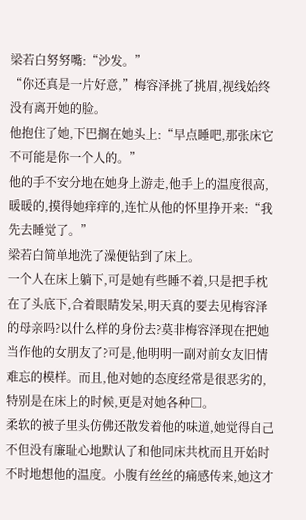梁若白努努嘴:“沙发。”
“你还真是一片好意,”梅容泽挑了挑眉,视线始终没有离开她的脸。
他抱住了她,下巴搁在她头上:“早点睡吧,那张床它不可能是你一个人的。”
他的手不安分地在她身上游走,他手上的温度很高,暖暖的,摸得她痒痒的,连忙从他的怀里挣开来:“我先去睡觉了。”
梁若白简单地洗了澡便钻到了床上。
一个人在床上躺下,可是她有些睡不着,只是把手枕在了头底下,合着眼睛发呆,明天真的要去见梅容泽的母亲吗?以什么样的身份去?莫非梅容泽现在把她当作他的女朋友了?可是,他明明一副对前女友旧情难忘的模样。而且,他对她的态度经常是很恶劣的,特别是在床上的时候,更是对她各种□。
柔软的被子里头仿佛还散发着他的味道,她觉得自己不但没有廉耻心地默认了和他同床共枕而且开始时不时地想他的温度。小腹有丝丝的痛感传来,她这才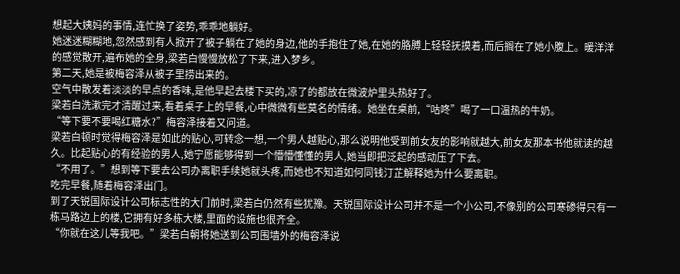想起大姨妈的事情,连忙换了姿势,乖乖地躺好。
她迷迷糊糊地,忽然感到有人掀开了被子躺在了她的身边,他的手抱住了她,在她的胳膊上轻轻抚摸着,而后搁在了她小腹上。暖洋洋的感觉散开,遍布她的全身,梁若白慢慢放松了下来,进入梦乡。
第二天,她是被梅容泽从被子里捞出来的。
空气中散发着淡淡的早点的香味,是他早起去楼下买的,凉了的都放在微波炉里头热好了。
梁若白洗漱完才清醒过来,看着桌子上的早餐,心中微微有些莫名的情绪。她坐在桌前,“咕咚”喝了一口温热的牛奶。
“等下要不要喝红糖水?”梅容泽接着又问道。
梁若白顿时觉得梅容泽是如此的贴心,可转念一想,一个男人越贴心,那么说明他受到前女友的影响就越大,前女友那本书他就读的越久。比起贴心的有经验的男人,她宁愿能够得到一个懵懵懂懂的男人,她当即把泛起的感动压了下去。
“不用了。”想到等下要去公司办离职手续她就头疼,而她也不知道如何同钱汀芷解释她为什么要离职。
吃完早餐,随着梅容泽出门。
到了天锐国际设计公司标志性的大门前时,梁若白仍然有些犹豫。天锐国际设计公司并不是一个小公司,不像别的公司寒碜得只有一栋马路边上的楼,它拥有好多栋大楼,里面的设施也很齐全。
“你就在这儿等我吧。”梁若白朝将她送到公司围墙外的梅容泽说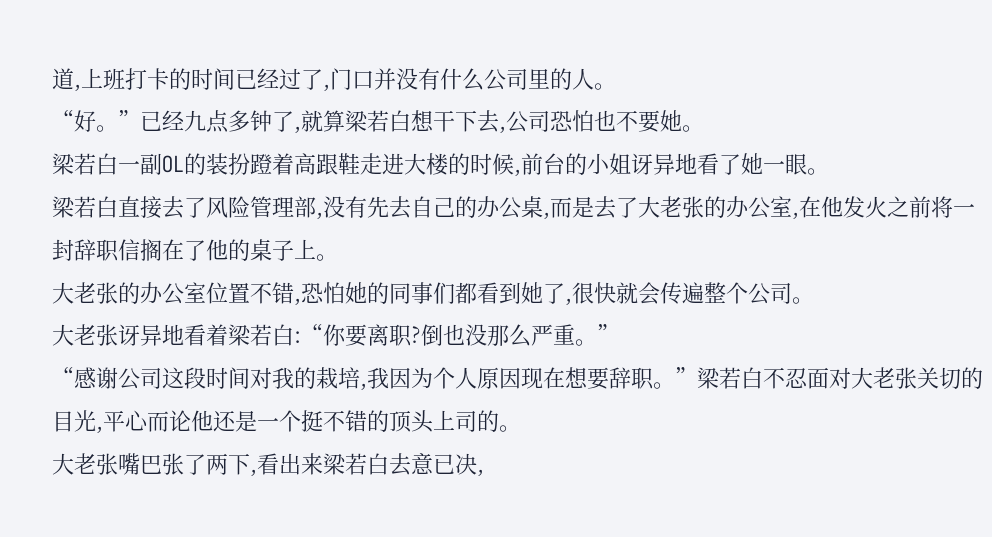道,上班打卡的时间已经过了,门口并没有什么公司里的人。
“好。”已经九点多钟了,就算梁若白想干下去,公司恐怕也不要她。
梁若白一副OL的装扮蹬着高跟鞋走进大楼的时候,前台的小姐讶异地看了她一眼。
梁若白直接去了风险管理部,没有先去自己的办公桌,而是去了大老张的办公室,在他发火之前将一封辞职信搁在了他的桌子上。
大老张的办公室位置不错,恐怕她的同事们都看到她了,很快就会传遍整个公司。
大老张讶异地看着梁若白:“你要离职?倒也没那么严重。”
“感谢公司这段时间对我的栽培,我因为个人原因现在想要辞职。”梁若白不忍面对大老张关切的目光,平心而论他还是一个挺不错的顶头上司的。
大老张嘴巴张了两下,看出来梁若白去意已决,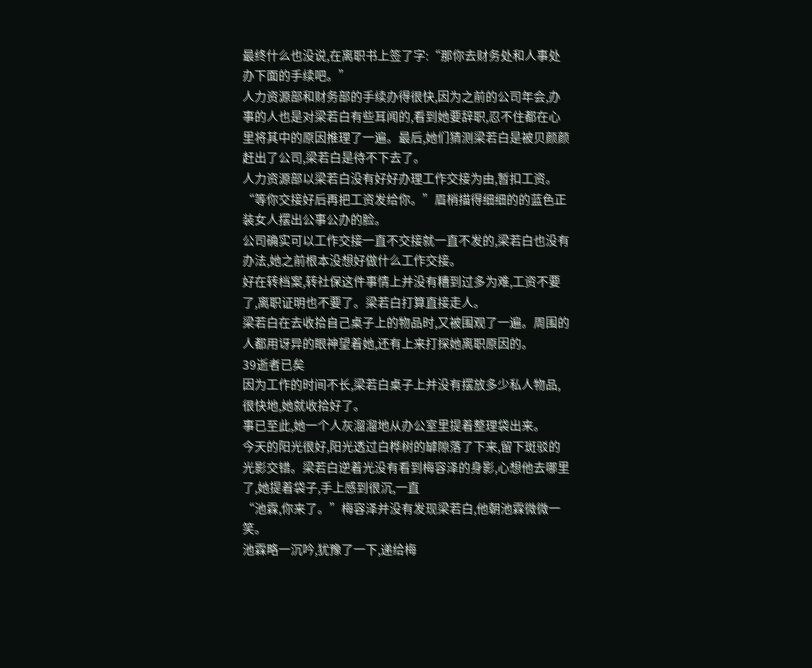最终什么也没说,在离职书上签了字:“那你去财务处和人事处办下面的手续吧。”
人力资源部和财务部的手续办得很快,因为之前的公司年会,办事的人也是对梁若白有些耳闻的,看到她要辞职,忍不住都在心里将其中的原因推理了一遍。最后,她们猜测梁若白是被贝颜颜赶出了公司,梁若白是待不下去了。
人力资源部以梁若白没有好好办理工作交接为由,暂扣工资。
“等你交接好后再把工资发给你。”眉梢描得细细的的蓝色正装女人摆出公事公办的脸。
公司确实可以工作交接一直不交接就一直不发的,梁若白也没有办法,她之前根本没想好做什么工作交接。
好在转档案,转社保这件事情上并没有糟到过多为难,工资不要了,离职证明也不要了。梁若白打算直接走人。
梁若白在去收拾自己桌子上的物品时,又被围观了一遍。周围的人都用讶异的眼神望着她,还有上来打探她离职原因的。
39逝者已矣
因为工作的时间不长,梁若白桌子上并没有摆放多少私人物品,很快地,她就收拾好了。
事已至此,她一个人灰溜溜地从办公室里提着整理袋出来。
今天的阳光很好,阳光透过白桦树的罅隙落了下来,留下斑驳的光影交错。梁若白逆着光没有看到梅容泽的身影,心想他去哪里了,她提着袋子,手上感到很沉,一直
“池霖,你来了。”梅容泽并没有发现梁若白,他朝池霖微微一笑。
池霖略一沉吟,犹豫了一下,递给梅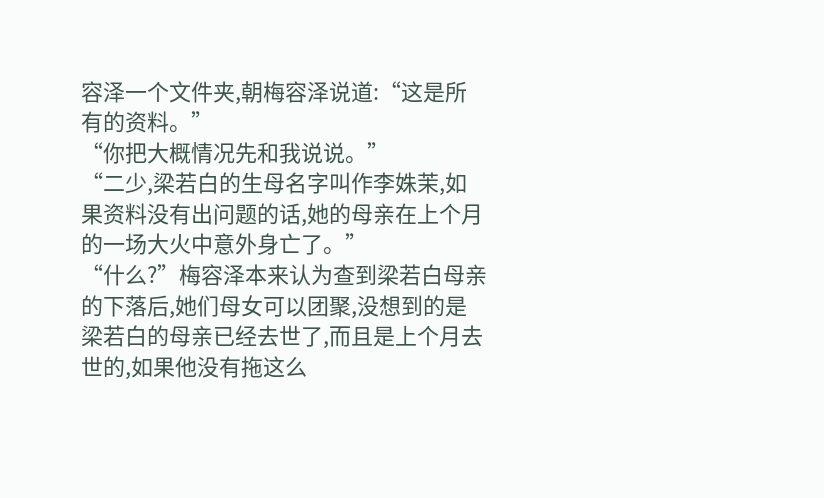容泽一个文件夹,朝梅容泽说道:“这是所有的资料。”
“你把大概情况先和我说说。”
“二少,梁若白的生母名字叫作李姝茉,如果资料没有出问题的话,她的母亲在上个月的一场大火中意外身亡了。”
“什么?”梅容泽本来认为查到梁若白母亲的下落后,她们母女可以团聚,没想到的是梁若白的母亲已经去世了,而且是上个月去世的,如果他没有拖这么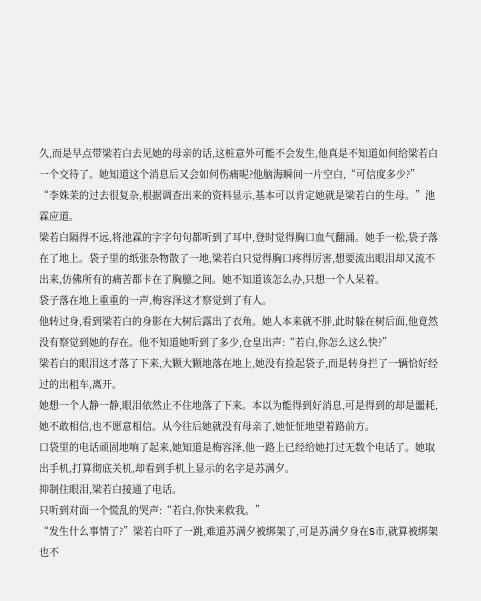久,而是早点带梁若白去见她的母亲的话,这桩意外可能不会发生,他真是不知道如何给梁若白一个交待了。她知道这个消息后又会如何伤痛呢?他脑海瞬间一片空白,“可信度多少?”
“李姝茉的过去很复杂,根据调查出来的资料显示,基本可以肯定她就是梁若白的生母。”池霖应道。
梁若白隔得不远,将池霖的字字句句都听到了耳中,登时觉得胸口血气翻涌。她手一松,袋子落在了地上。袋子里的纸张杂物散了一地,梁若白只觉得胸口疼得厉害,想要流出眼泪却又流不出来,仿佛所有的痛苦都卡在了胸臆之间。她不知道该怎么办,只想一个人呆着。
袋子落在地上重重的一声,梅容泽这才察觉到了有人。
他转过身,看到梁若白的身影在大树后露出了衣角。她人本来就不胖,此时躲在树后面,他竟然没有察觉到她的存在。他不知道她听到了多少,仓皇出声:“若白,你怎么这么快?”
梁若白的眼泪这才落了下来,大颗大颗地落在地上,她没有捡起袋子,而是转身拦了一辆恰好经过的出租车,离开。
她想一个人静一静,眼泪依然止不住地落了下来。本以为能得到好消息,可是得到的却是噩耗,她不敢相信,也不愿意相信。从今往后她就没有母亲了,她怔怔地望着路前方。
口袋里的电话顽固地响了起来,她知道是梅容泽,他一路上已经给她打过无数个电话了。她取出手机,打算彻底关机,却看到手机上显示的名字是苏满夕。
抑制住眼泪,梁若白接通了电话。
只听到对面一个慌乱的哭声:“若白,你快来救我。”
“发生什么事情了?”梁若白吓了一跳,难道苏满夕被绑架了,可是苏满夕身在S市,就算被绑架也不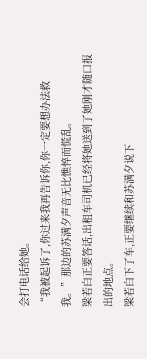会打电话给她。
“我被起诉了,你过来我再告诉你,你一定要想办法救我。”那边的苏满夕声音无比憔悴而慌乱。
梁若白正要答话,出租车司机已经将她送到了她刚才随口报出的地点。
梁若白下了车,正要继续和苏满夕说下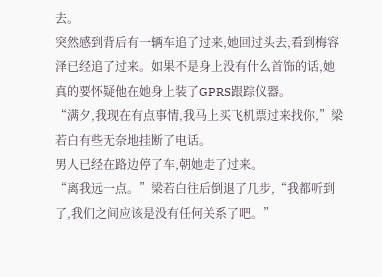去。
突然感到背后有一辆车追了过来,她回过头去,看到梅容泽已经追了过来。如果不是身上没有什么首饰的话,她真的要怀疑他在她身上装了GPRS跟踪仪器。
“满夕,我现在有点事情,我马上买飞机票过来找你,”梁若白有些无奈地挂断了电话。
男人已经在路边停了车,朝她走了过来。
“离我远一点。”梁若白往后倒退了几步,“我都听到了,我们之间应该是没有任何关系了吧。”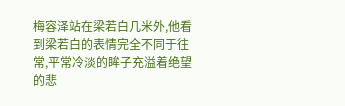梅容泽站在梁若白几米外,他看到梁若白的表情完全不同于往常,平常冷淡的眸子充溢着绝望的悲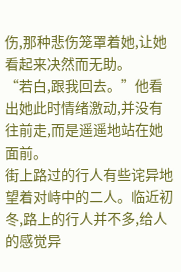伤,那种悲伤笼罩着她,让她看起来决然而无助。
“若白,跟我回去。”他看出她此时情绪激动,并没有往前走,而是遥遥地站在她面前。
街上路过的行人有些诧异地望着对峙中的二人。临近初冬,路上的行人并不多,给人的感觉异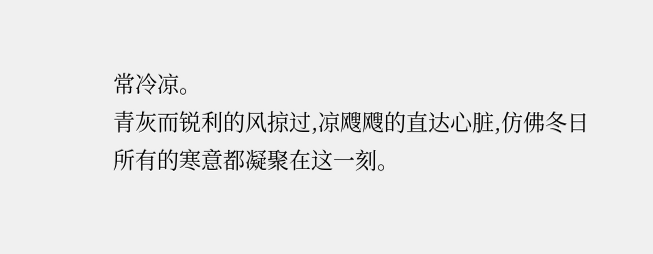常冷凉。
青灰而锐利的风掠过,凉飕飕的直达心脏,仿佛冬日所有的寒意都凝聚在这一刻。